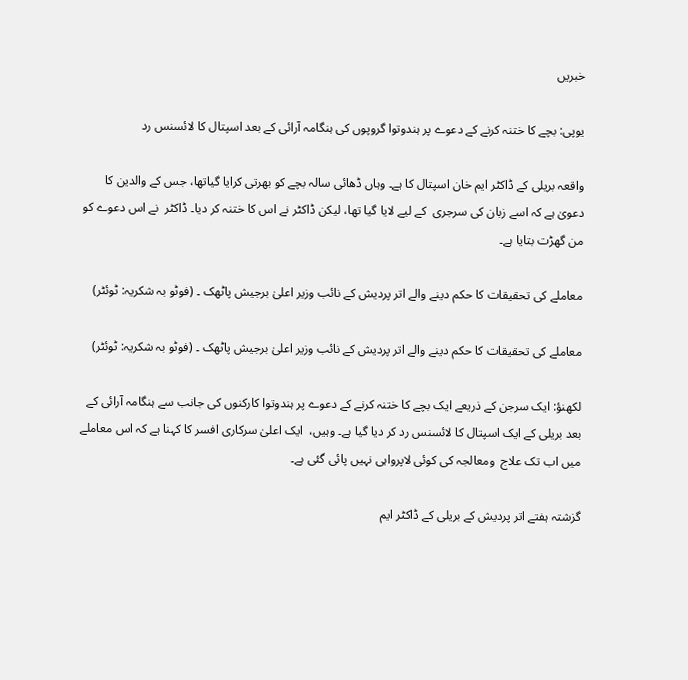خبریں

یوپی: بچے کا ختنہ کرنے کے دعوے پر ہندوتوا گروپوں کی ہنگامہ آرائی کے بعد اسپتال کا لائسنس رد

واقعہ بریلی کے ڈاکٹر ایم خان اسپتال کا ہے۔ وہاں ڈھائی سالہ بچے کو بھرتی کرایا گیاتھا، جس کے والدین کا دعویٰ ہے کہ اسے زبان کی سرجری  کے لیے لایا گیا تھا، لیکن ڈاکٹر نے اس کا ختنہ کر دیا۔ ڈاکٹر  نے اس دعوے کو من گھڑت بتایا ہے۔

معاملے کی تحقیقات کا حکم دینے والے اتر پردیش کے نائب وزیر اعلیٰ برجیش پاٹھک ۔ (فوٹو بہ شکریہ: ٹوئٹر)

معاملے کی تحقیقات کا حکم دینے والے اتر پردیش کے نائب وزیر اعلیٰ برجیش پاٹھک ۔ (فوٹو بہ شکریہ: ٹوئٹر)

لکھنؤ: ایک سرجن کے ذریعے ایک بچے کا ختنہ کرنے کے دعوے پر ہندوتوا کارکنوں کی جانب سے ہنگامہ آرائی کے بعد بریلی کے ایک اسپتال کا لائسنس رد کر دیا گیا ہے۔ وہیں،  ایک اعلیٰ سرکاری افسر کا کہنا ہے کہ اس معاملے میں اب تک علاج  ومعالجہ کی کوئی لاپرواہی نہیں پائی گئی ہے۔

گزشتہ ہفتے اتر پردیش کے بریلی کے ڈاکٹر ایم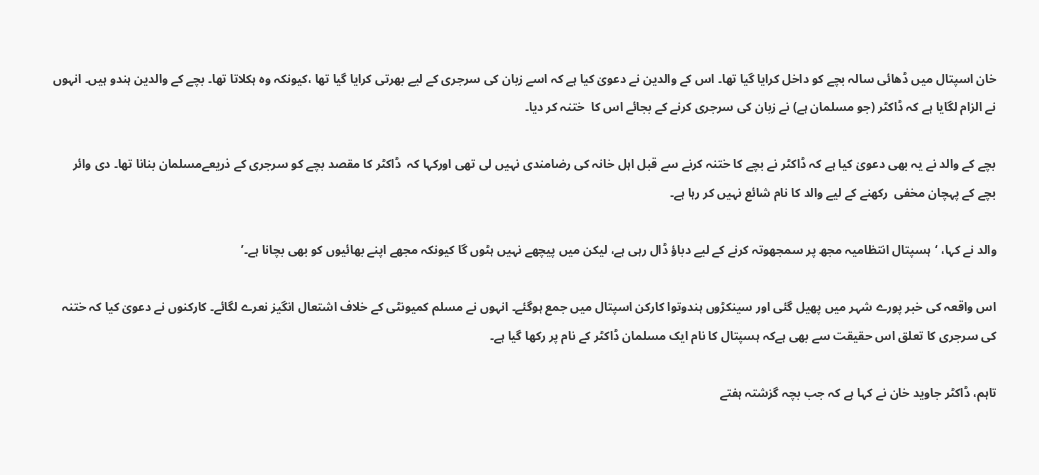خان اسپتال میں ڈھائی سالہ بچے کو داخل کرایا گیا تھا۔ اس کے والدین نے دعویٰ کیا ہے کہ اسے زبان کی سرجری کے لیے بھرتی کرایا گیا تھا ،کیونکہ وہ ہکلاتا تھا۔ بچے کے والدین ہندو ہیں۔ انہوں نے الزام لگایا ہے کہ ڈاکٹر (جو مسلمان ہے) نے زبان کی سرجری کرنے کے بجائے اس کا  ختنہ کر دیا۔

بچے کے والد نے یہ بھی دعویٰ کیا ہے کہ ڈاکٹر نے بچے کا ختنہ کرنے سے قبل اہل خانہ کی رضامندی نہیں لی تھی اورکہا کہ  ڈاکٹر کا مقصد بچے کو سرجری کے ذریعےمسلمان بنانا تھا۔ دی وائر بچے کے پہچان مخفی  رکھنے کے لیے والد کا نام شائع نہیں کر رہا ہے۔

والد نے کہا، ‘ہسپتال انتظامیہ مجھ پر سمجھوتہ کرنے کے لیے دباؤ ڈال رہی ہے، لیکن میں پیچھے نہیں ہٹوں گا کیونکہ مجھے اپنے بھائیوں کو بھی بچانا ہے۔’

اس واقعہ کی خبر پورے شہر میں پھیل گئی اور سینکڑوں ہندوتوا کارکن اسپتال میں جمع ہوگئے۔ انہوں نے مسلم کمیونٹی کے خلاف اشتعال انگیز نعرے لگائے۔ کارکنوں نے دعویٰ کیا کہ ختنہ کی سرجری کا تعلق اس حقیقت سے بھی ہےکہ ہسپتال کا نام ایک مسلمان ڈاکٹر کے نام پر رکھا گیا ہے۔

تاہم، ڈاکٹر جاوید خان نے کہا ہے کہ جب بچہ گزشتہ ہفتے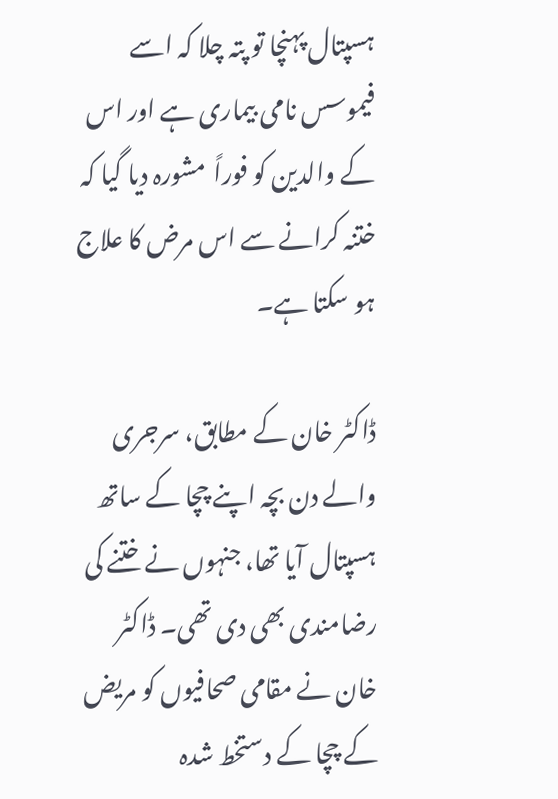ہسپتال پہنچا تو پتہ چلا کہ اسے فیموسس نامی بیماری ہے اور اس کے والدین کو فوراً  مشورہ دیا گیا کہ ختنہ کرانے سے اس مرض کا علاج ہو سکتا ہے۔

ڈاکٹر خان کے مطابق، سرجری والے دن بچہ اپنے چچا کے ساتھ ہسپتال آیا تھا، جنہوں نے ختنے کی رضامندی بھی دی تھی۔ ڈاکٹر خان نے مقامی صحافیوں کو مریض کے چچا کے دستخط شدہ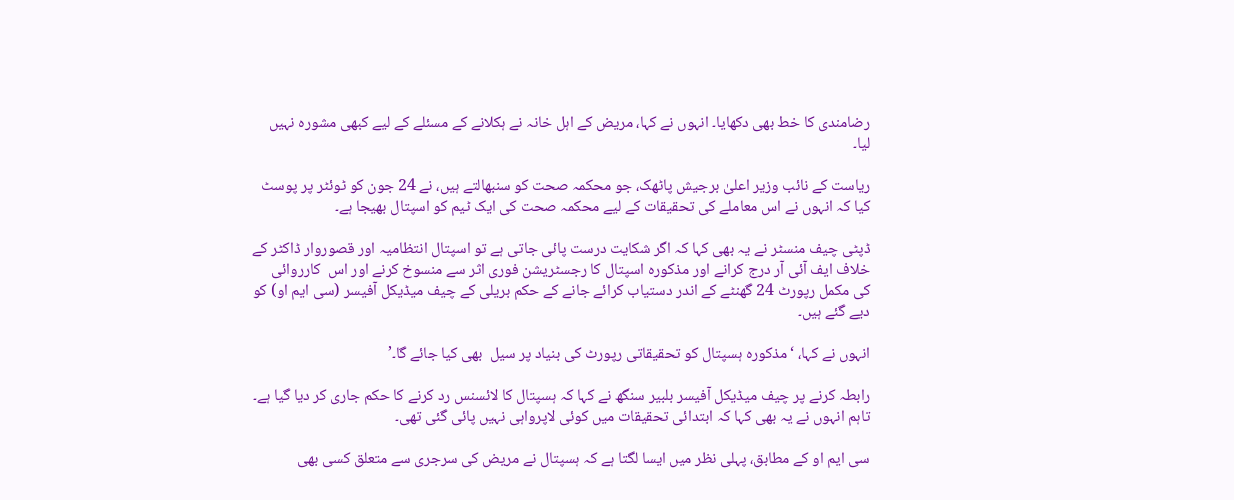رضامندی کا خط بھی دکھایا۔ انہوں نے کہا، مریض کے اہل خانہ نے ہکلانے کے مسئلے کے لیے کبھی مشورہ نہیں لیا۔

ریاست کے نائب وزیر اعلیٰ برجیش پاٹھک، جو محکمہ صحت کو سنبھالتے ہیں، نے 24 جون کو ٹوئٹر پر پوسٹ کیا کہ انہوں نے اس معاملے کی تحقیقات کے لیے محکمہ صحت کی ایک ٹیم کو اسپتال بھیجا ہے۔

ڈپٹی چیف منسٹر نے یہ بھی کہا کہ اگر شکایت درست پائی جاتی ہے تو اسپتال انتظامیہ اور قصوروار ڈاکٹر کے خلاف ایف آئی آر درج کرانے اور مذکورہ اسپتال کا رجسٹریشن فوری اثر سے منسوخ کرنے اور اس  کارروائی کی مکمل رپورٹ 24 گھنٹے کے اندر دستیاب کرائے جانے کے حکم بریلی کے چیف میڈیکل آفیسر (سی ایم او) کو دیے گئے ہیں۔

انہوں نے کہا، ‘مذکورہ ہسپتال کو تحقیقاتی رپورٹ کی بنیاد پر سیل  بھی کیا جائے گا۔’

رابطہ کرنے پر چیف میڈیکل آفیسر بلبیر سنگھ نے کہا کہ ہسپتال کا لائسنس رد کرنے کا حکم جاری کر دیا گیا ہے۔ تاہم انہوں نے یہ بھی کہا کہ ابتدائی تحقیقات میں کوئی لاپرواہی نہیں پائی گئی تھی۔

سی ایم او کے مطابق، پہلی نظر میں ایسا لگتا ہے کہ ہسپتال نے مریض کی سرجری سے متعلق کسی بھی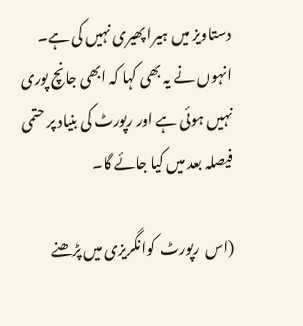دستاویز میں ہیرا پھیری نہیں کی ہے۔ انہوں نے یہ بھی کہا کہ ابھی جانچ پوری نہیں ہوئی ہے اور رپورٹ کی بنیاد پر حتمی فیصلہ بعد میں کیا جائے گا۔

(اس  رپورٹ  کوانگریزی میں پڑھنے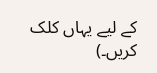کے لیے یہاں کلک کریں۔)